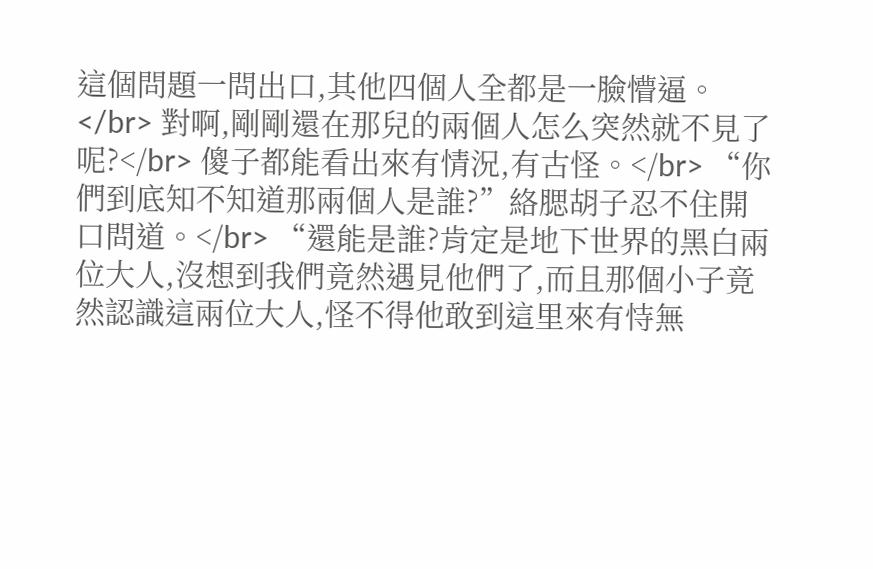這個問題一問出口,其他四個人全都是一臉懵逼。</br> 對啊,剛剛還在那兒的兩個人怎么突然就不見了呢?</br> 傻子都能看出來有情況,有古怪。</br> “你們到底知不知道那兩個人是誰?”絡腮胡子忍不住開口問道。</br> “還能是誰?肯定是地下世界的黑白兩位大人,沒想到我們竟然遇見他們了,而且那個小子竟然認識這兩位大人,怪不得他敢到這里來有恃無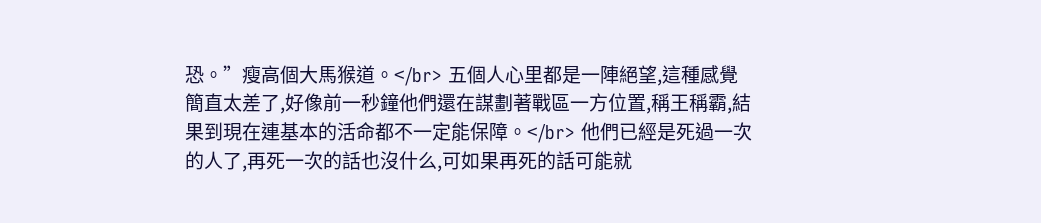恐。”瘦高個大馬猴道。</br> 五個人心里都是一陣絕望,這種感覺簡直太差了,好像前一秒鐘他們還在謀劃著戰區一方位置,稱王稱霸,結果到現在連基本的活命都不一定能保障。</br> 他們已經是死過一次的人了,再死一次的話也沒什么,可如果再死的話可能就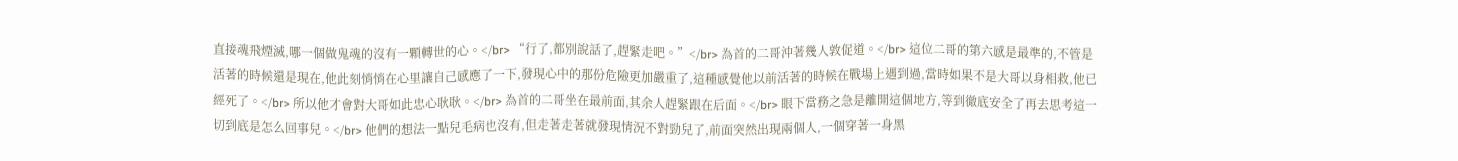直接魂飛煙滅,哪一個做鬼魂的沒有一顆轉世的心。</br> “行了,都別說話了,趕緊走吧。”</br> 為首的二哥沖著幾人敦促道。</br> 這位二哥的第六感是最準的,不管是活著的時候還是現在,他此刻悄悄在心里讓自己感應了一下,發現心中的那份危險更加嚴重了,這種感覺他以前活著的時候在戰場上遇到過,當時如果不是大哥以身相救,他已經死了。</br> 所以他才會對大哥如此忠心耿耿。</br> 為首的二哥坐在最前面,其余人趕緊跟在后面。</br> 眼下當務之急是離開這個地方,等到徹底安全了再去思考這一切到底是怎么回事兒。</br> 他們的想法一點兒毛病也沒有,但走著走著就發現情況不對勁兒了,前面突然出現兩個人,一個穿著一身黑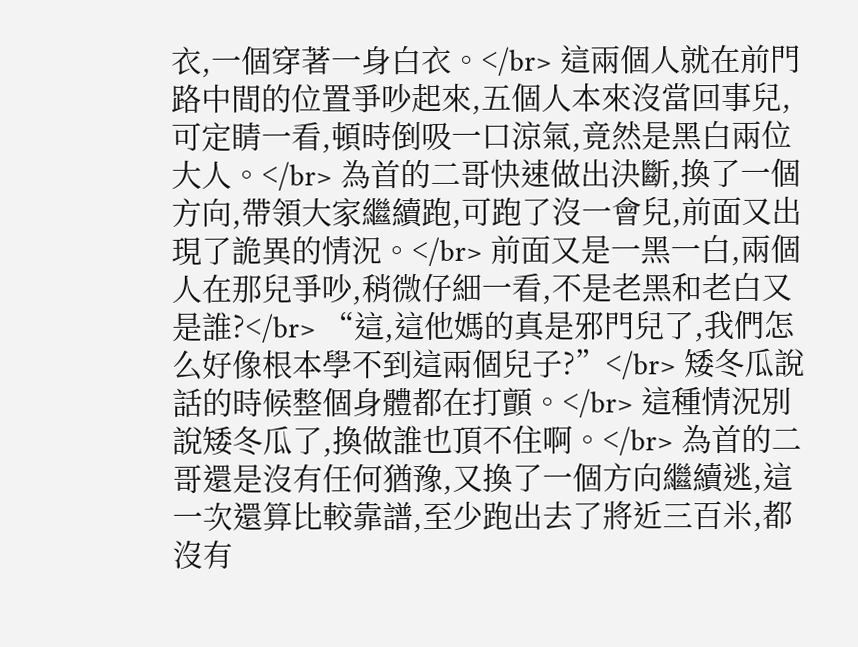衣,一個穿著一身白衣。</br> 這兩個人就在前門路中間的位置爭吵起來,五個人本來沒當回事兒,可定睛一看,頓時倒吸一口涼氣,竟然是黑白兩位大人。</br> 為首的二哥快速做出決斷,換了一個方向,帶領大家繼續跑,可跑了沒一會兒,前面又出現了詭異的情況。</br> 前面又是一黑一白,兩個人在那兒爭吵,稍微仔細一看,不是老黑和老白又是誰?</br> “這,這他媽的真是邪門兒了,我們怎么好像根本學不到這兩個兒子?”</br> 矮冬瓜說話的時候整個身體都在打顫。</br> 這種情況別說矮冬瓜了,換做誰也頂不住啊。</br> 為首的二哥還是沒有任何猶豫,又換了一個方向繼續逃,這一次還算比較靠譜,至少跑出去了將近三百米,都沒有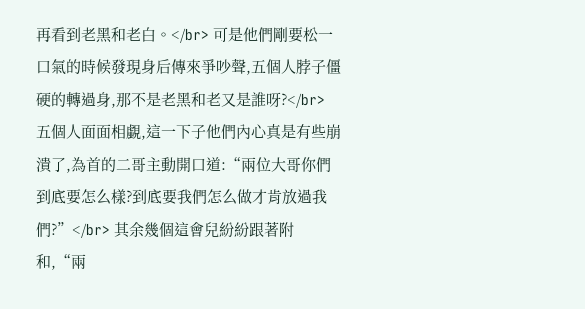再看到老黑和老白。</br> 可是他們剛要松一口氣的時候發現身后傳來爭吵聲,五個人脖子僵硬的轉過身,那不是老黑和老又是誰呀?</br> 五個人面面相覷,這一下子他們內心真是有些崩潰了,為首的二哥主動開口道:“兩位大哥你們到底要怎么樣?到底要我們怎么做才肯放過我們?”</br> 其余幾個這會兒紛紛跟著附和,“兩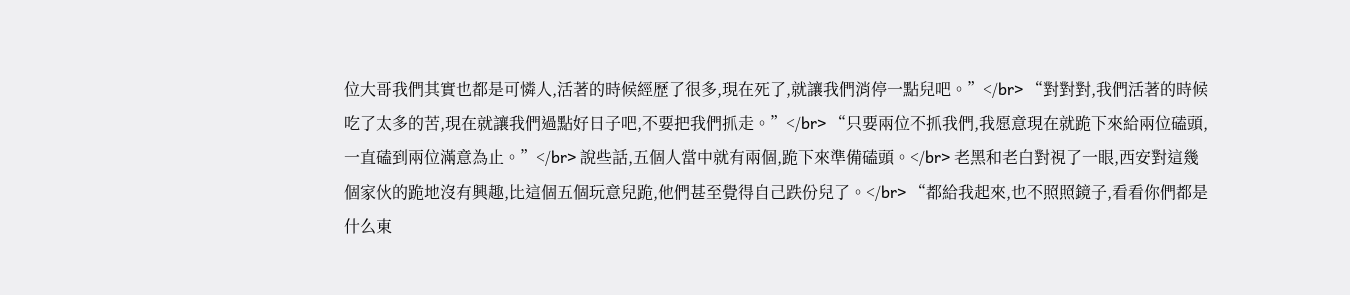位大哥我們其實也都是可憐人,活著的時候經歷了很多,現在死了,就讓我們消停一點兒吧。”</br> “對對對,我們活著的時候吃了太多的苦,現在就讓我們過點好日子吧,不要把我們抓走。”</br> “只要兩位不抓我們,我愿意現在就跪下來給兩位磕頭,一直磕到兩位滿意為止。”</br> 說些話,五個人當中就有兩個,跪下來準備磕頭。</br> 老黑和老白對視了一眼,西安對這幾個家伙的跪地沒有興趣,比這個五個玩意兒跪,他們甚至覺得自己跌份兒了。</br> “都給我起來,也不照照鏡子,看看你們都是什么東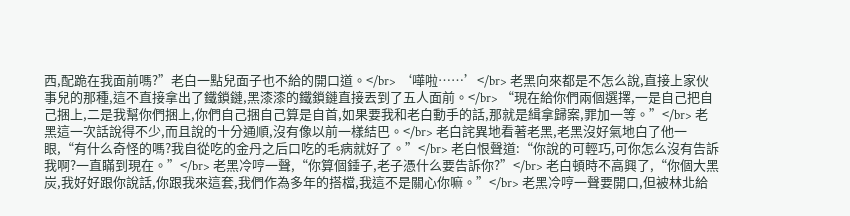西,配跪在我面前嗎?”老白一點兒面子也不給的開口道。</br> ‘嘩啦……’</br> 老黑向來都是不怎么說,直接上家伙事兒的那種,這不直接拿出了鐵鎖鏈,黑漆漆的鐵鎖鏈直接丟到了五人面前。</br> “現在給你們兩個選擇,一是自己把自己捆上,二是我幫你們捆上,你們自己捆自己算是自首,如果要我和老白動手的話,那就是緝拿歸案,罪加一等。”</br> 老黑這一次話說得不少,而且說的十分通順,沒有像以前一樣結巴。</br> 老白詫異地看著老黑,老黑沒好氣地白了他一眼,“有什么奇怪的嗎?我自從吃的金丹之后口吃的毛病就好了。”</br> 老白恨聲道:“你說的可輕巧,可你怎么沒有告訴我啊?一直瞞到現在。”</br> 老黑冷哼一聲,“你算個錘子,老子憑什么要告訴你?”</br> 老白頓時不高興了,“你個大黑炭,我好好跟你說話,你跟我來這套,我們作為多年的搭檔,我這不是關心你嘛。”</br> 老黑冷哼一聲要開口,但被林北給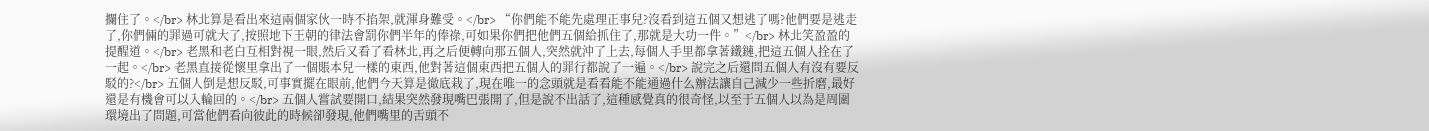攔住了。</br> 林北算是看出來這兩個家伙一時不掐架,就渾身難受。</br> “你們能不能先處理正事兒?沒看到這五個又想逃了嗎?他們要是逃走了,你們倆的罪過可就大了,按照地下王朝的律法會罰你們半年的俸祿,可如果你們把他們五個給抓住了,那就是大功一件。”</br> 林北笑盈盈的提醒道。</br> 老黑和老白互相對視一眼,然后又看了看林北,再之后便轉向那五個人,突然就沖了上去,每個人手里都拿著鐵鏈,把這五個人拴在了一起。</br> 老黑直接從懷里拿出了一個賬本兒一樣的東西,他對著這個東西把五個人的罪行都說了一遍。</br> 說完之后還問五個人有沒有要反駁的?</br> 五個人倒是想反駁,可事實擺在眼前,他們今天算是徹底栽了,現在唯一的念頭就是看看能不能通過什么辦法讓自己減少一些折磨,最好還是有機會可以入輪回的。</br> 五個人嘗試要開口,結果突然發現嘴巴張開了,但是說不出話了,這種感覺真的很奇怪,以至于五個人以為是周圍環境出了問題,可當他們看向彼此的時候卻發現,他們嘴里的舌頭不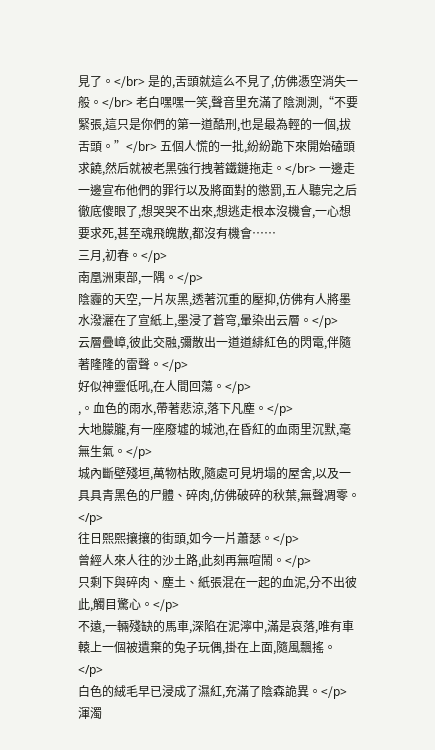見了。</br> 是的,舌頭就這么不見了,仿佛憑空消失一般。</br> 老白嘿嘿一笑,聲音里充滿了陰測測,“不要緊張,這只是你們的第一道酷刑,也是最為輕的一個,拔舌頭。”</br> 五個人慌的一批,紛紛跪下來開始磕頭求饒,然后就被老黑強行拽著鐵鏈拖走。</br> 一邊走一邊宣布他們的罪行以及將面對的懲罰,五人聽完之后徹底傻眼了,想哭哭不出來,想逃走根本沒機會,一心想要求死,甚至魂飛魄散,都沒有機會……
三月,初春。</p>
南凰洲東部,一隅。</p>
陰霾的天空,一片灰黑,透著沉重的壓抑,仿佛有人將墨水潑灑在了宣紙上,墨浸了蒼穹,暈染出云層。</p>
云層疊嶂,彼此交融,彌散出一道道緋紅色的閃電,伴隨著隆隆的雷聲。</p>
好似神靈低吼,在人間回蕩。</p>
,。血色的雨水,帶著悲涼,落下凡塵。</p>
大地朦朧,有一座廢墟的城池,在昏紅的血雨里沉默,毫無生氣。</p>
城內斷壁殘垣,萬物枯敗,隨處可見坍塌的屋舍,以及一具具青黑色的尸體、碎肉,仿佛破碎的秋葉,無聲凋零。</p>
往日熙熙攘攘的街頭,如今一片蕭瑟。</p>
曾經人來人往的沙土路,此刻再無喧鬧。</p>
只剩下與碎肉、塵土、紙張混在一起的血泥,分不出彼此,觸目驚心。</p>
不遠,一輛殘缺的馬車,深陷在泥濘中,滿是哀落,唯有車轅上一個被遺棄的兔子玩偶,掛在上面,隨風飄搖。</p>
白色的絨毛早已浸成了濕紅,充滿了陰森詭異。</p>
渾濁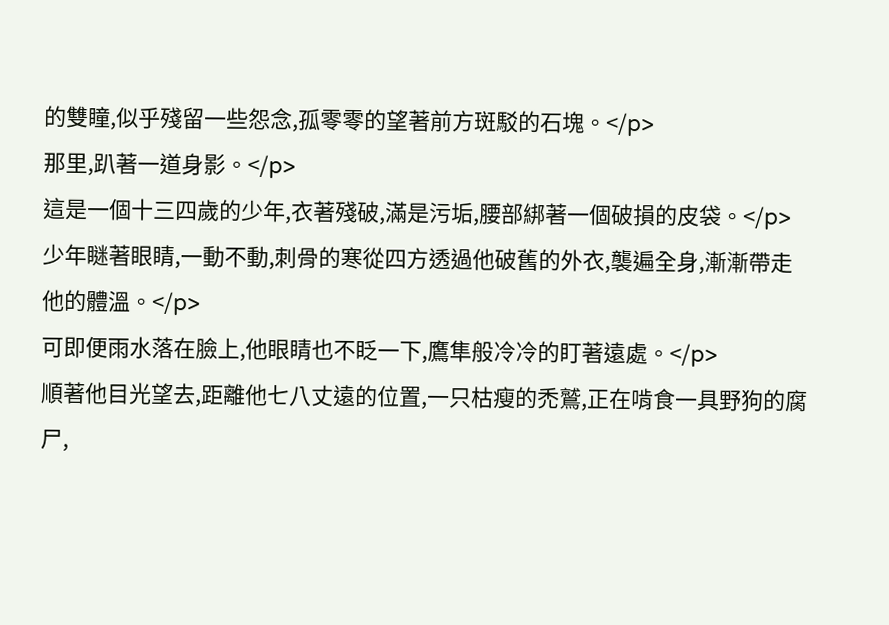的雙瞳,似乎殘留一些怨念,孤零零的望著前方斑駁的石塊。</p>
那里,趴著一道身影。</p>
這是一個十三四歲的少年,衣著殘破,滿是污垢,腰部綁著一個破損的皮袋。</p>
少年瞇著眼睛,一動不動,刺骨的寒從四方透過他破舊的外衣,襲遍全身,漸漸帶走他的體溫。</p>
可即便雨水落在臉上,他眼睛也不眨一下,鷹隼般冷冷的盯著遠處。</p>
順著他目光望去,距離他七八丈遠的位置,一只枯瘦的禿鷲,正在啃食一具野狗的腐尸,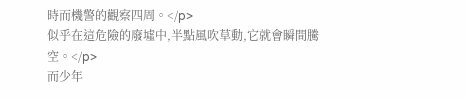時而機警的觀察四周。</p>
似乎在這危險的廢墟中,半點風吹草動,它就會瞬間騰空。</p>
而少年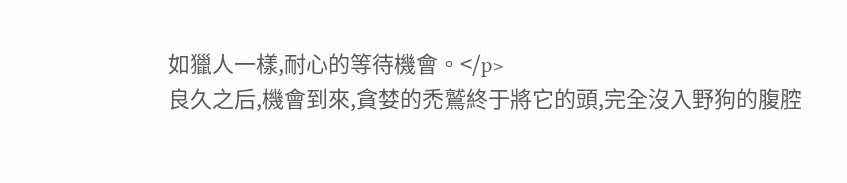如獵人一樣,耐心的等待機會。</p>
良久之后,機會到來,貪婪的禿鷲終于將它的頭,完全沒入野狗的腹腔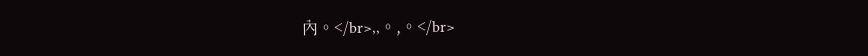內。</br>,,。,。</br>